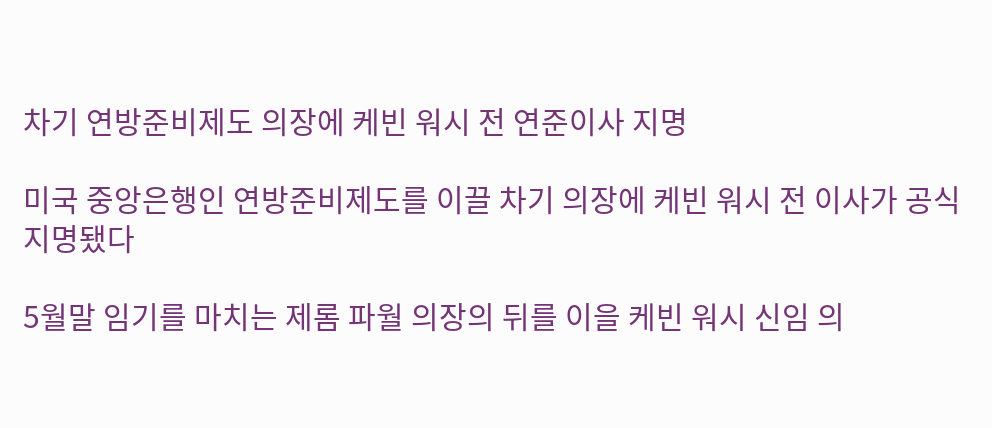차기 연방준비제도 의장에 케빈 워시 전 연준이사 지명

미국 중앙은행인 연방준비제도를 이끌 차기 의장에 케빈 워시 전 이사가 공식 지명됐다

5월말 임기를 마치는 제롬 파월 의장의 뒤를 이을 케빈 워시 신임 의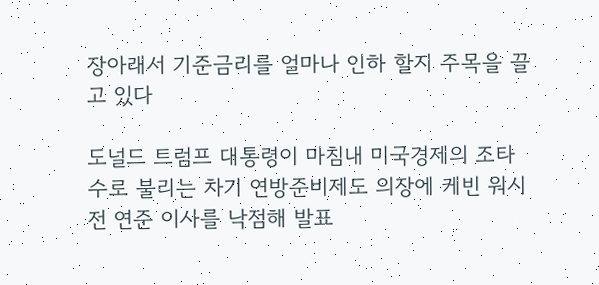장아래서 기준금리를 얼마나 인하 할지 주목을 끌고 있다

도널드 트럼프 대통령이 마침내 미국경제의 조타수로 불리는 차기 연방준비제도 의장에 케빈 워시 전 연준 이사를 낙점해 발표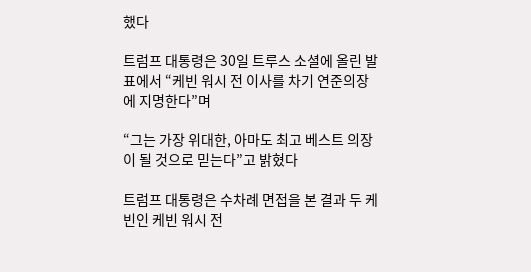했다

트럼프 대통령은 30일 트루스 소셜에 올린 발표에서 “케빈 워시 전 이사를 차기 연준의장에 지명한다”며

“그는 가장 위대한, 아마도 최고 베스트 의장이 될 것으로 믿는다”고 밝혔다

트럼프 대통령은 수차례 면접을 본 결과 두 케빈인 케빈 워시 전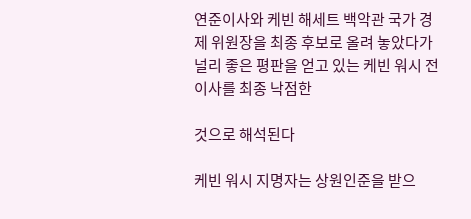연준이사와 케빈 해세트 백악관 국가 경제 위원장을 최종 후보로 올려 놓았다가 널리 좋은 평판을 얻고 있는 케빈 워시 전 이사를 최종 낙점한

것으로 해석된다

케빈 워시 지명자는 상원인준을 받으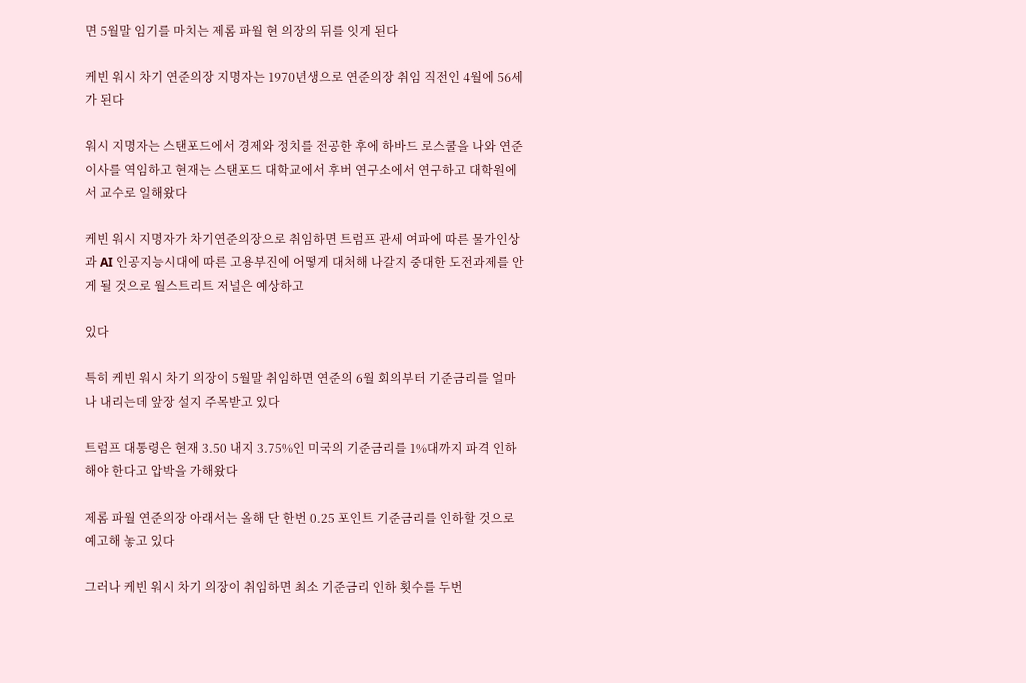면 5월말 임기를 마치는 제롬 파월 현 의장의 뒤를 잇게 된다

케빈 워시 차기 연준의장 지명자는 1970년생으로 연준의장 취임 직전인 4월에 56세가 된다

워시 지명자는 스탠포드에서 경제와 정치를 전공한 후에 하바드 로스쿨을 나와 연준이사를 역임하고 현재는 스탠포드 대학교에서 후버 연구소에서 연구하고 대학원에서 교수로 일해왔다

케빈 워시 지명자가 차기연준의장으로 취임하면 트럼프 관세 여파에 따른 물가인상과 AI 인공지능시대에 따른 고용부진에 어떻게 대처해 나갈지 중대한 도전과제를 안게 될 것으로 월스트리트 저널은 예상하고

있다

특히 케빈 워시 차기 의장이 5월말 취임하면 연준의 6월 회의부터 기준금리를 얼마나 내리는데 앞장 설지 주목받고 있다

트럼프 대통령은 현재 3.50 내지 3.75%인 미국의 기준금리를 1%대까지 파격 인하해야 한다고 압박을 가해왔다

제롬 파월 연준의장 아래서는 올해 단 한번 0.25 포인트 기준금리를 인하할 것으로 예고해 놓고 있다

그러나 케빈 워시 차기 의장이 취임하면 최소 기준금리 인하 횟수를 두번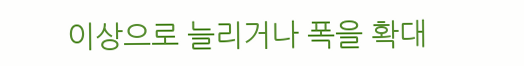이상으로 늘리거나 폭을 확대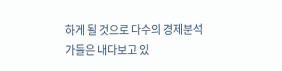하게 될 것으로 다수의 경제분석가들은 내다보고 있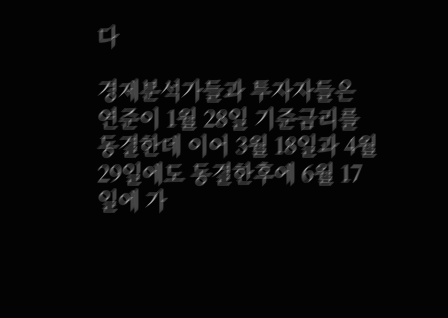다

경제분석가들과 투자자들은 연준이 1월 28일 기준금리를 동결한데 이어 3월 18일과 4월 29일에도 동결한후에 6월 17일에 가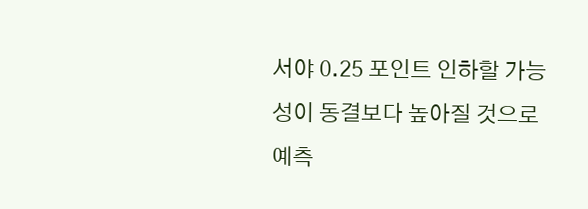서야 0.25 포인트 인하할 가능성이 동결보다 높아질 것으로 예측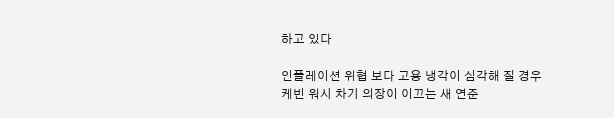하고 있다

인플레이션 위협 보다 고용 냉각이 심각해 질 경우 케빈 워시 차기 의장이 이끄는 새 연준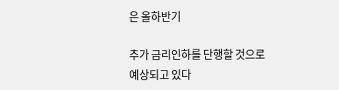은 올하반기

추가 금리인하를 단행할 것으로 예상되고 있다